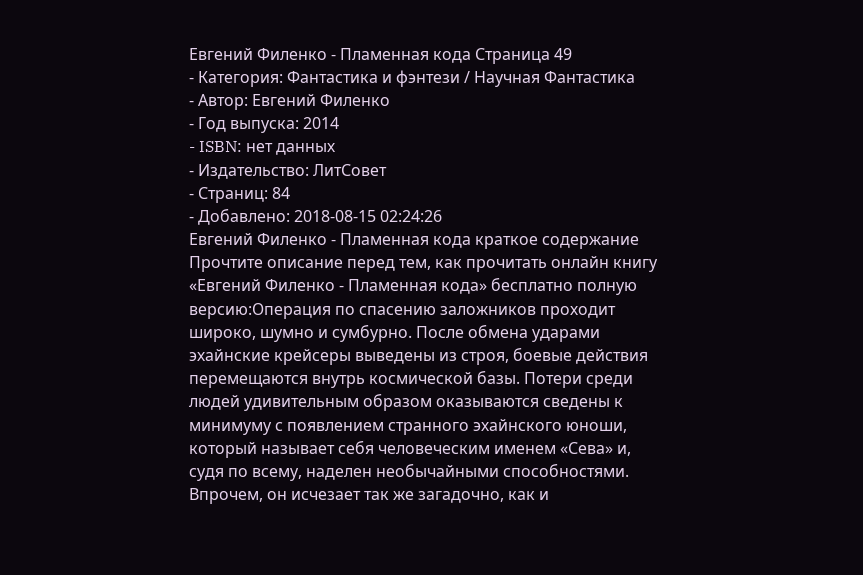Евгений Филенко - Пламенная кода Страница 49
- Категория: Фантастика и фэнтези / Научная Фантастика
- Автор: Евгений Филенко
- Год выпуска: 2014
- ISBN: нет данных
- Издательство: ЛитСовет
- Страниц: 84
- Добавлено: 2018-08-15 02:24:26
Евгений Филенко - Пламенная кода краткое содержание
Прочтите описание перед тем, как прочитать онлайн книгу «Евгений Филенко - Пламенная кода» бесплатно полную версию:Операция по спасению заложников проходит широко, шумно и сумбурно. После обмена ударами эхайнские крейсеры выведены из строя, боевые действия перемещаются внутрь космической базы. Потери среди людей удивительным образом оказываются сведены к минимуму с появлением странного эхайнского юноши, который называет себя человеческим именем «Сева» и, судя по всему, наделен необычайными способностями. Впрочем, он исчезает так же загадочно, как и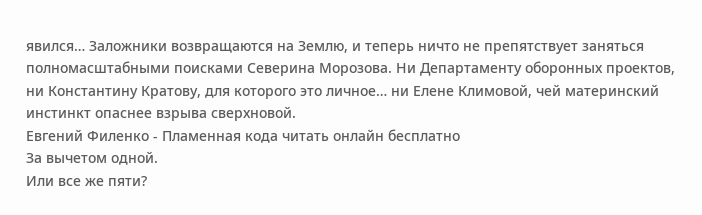явился… Заложники возвращаются на Землю, и теперь ничто не препятствует заняться полномасштабными поисками Северина Морозова. Ни Департаменту оборонных проектов, ни Константину Кратову, для которого это личное… ни Елене Климовой, чей материнский инстинкт опаснее взрыва сверхновой.
Евгений Филенко - Пламенная кода читать онлайн бесплатно
За вычетом одной.
Или все же пяти?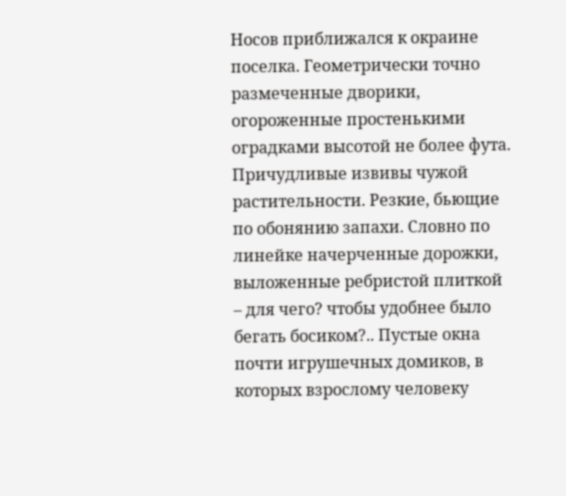Носов приближался к окраине поселка. Геометрически точно размеченные дворики, огороженные простенькими оградками высотой не более фута. Причудливые извивы чужой растительности. Резкие, бьющие по обонянию запахи. Словно по линейке начерченные дорожки, выложенные ребристой плиткой – для чего? чтобы удобнее было бегать босиком?.. Пустые окна почти игрушечных домиков, в которых взрослому человеку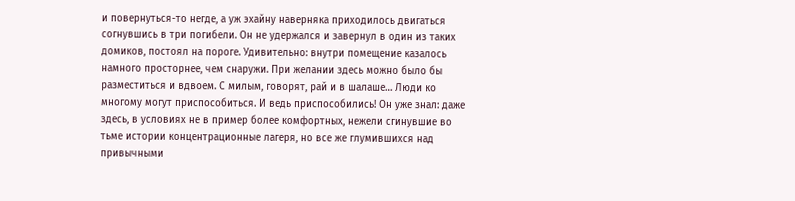и повернуться-то негде, а уж эхайну наверняка приходилось двигаться согнувшись в три погибели. Он не удержался и завернул в один из таких домиков, постоял на пороге. Удивительно: внутри помещение казалось намного просторнее, чем снаружи. При желании здесь можно было бы разместиться и вдвоем. С милым, говорят, рай и в шалаше… Люди ко многому могут приспособиться. И ведь приспособились! Он уже знал: даже здесь, в условиях не в пример более комфортных, нежели сгинувшие во тьме истории концентрационные лагеря, но все же глумившихся над привычными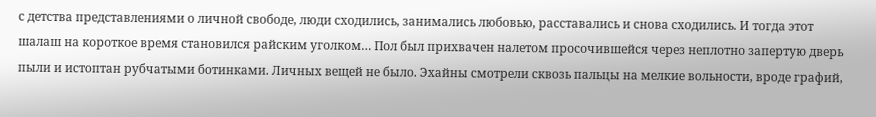с детства представлениями о личной свободе, люди сходились, занимались любовью, расставались и снова сходились. И тогда этот шалаш на короткое время становился райским уголком… Пол был прихвачен налетом просочившейся через неплотно запертую дверь пыли и истоптан рубчатыми ботинками. Личных вещей не было. Эхайны смотрели сквозь пальцы на мелкие вольности, вроде графий,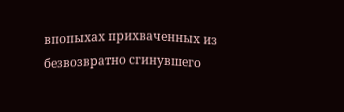впопыхах прихваченных из безвозвратно сгинувшего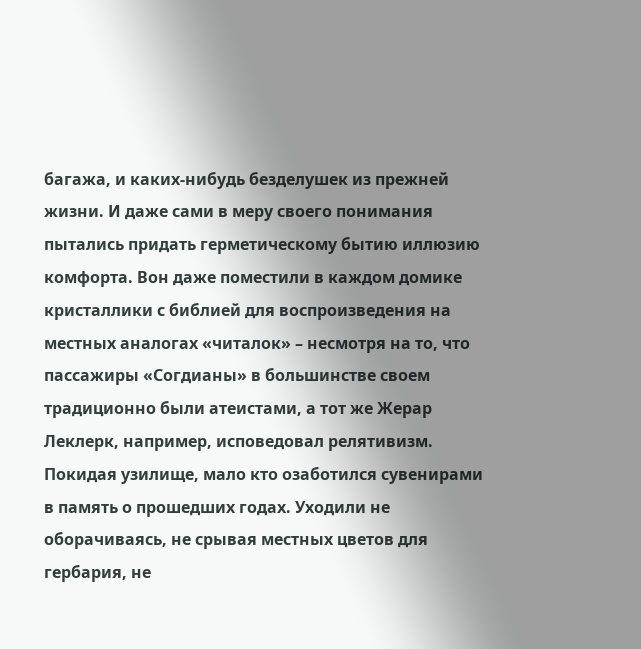багажа, и каких-нибудь безделушек из прежней жизни. И даже сами в меру своего понимания пытались придать герметическому бытию иллюзию комфорта. Вон даже поместили в каждом домике кристаллики с библией для воспроизведения на местных аналогах «читалок» – несмотря на то, что пассажиры «Согдианы» в большинстве своем традиционно были атеистами, а тот же Жерар Леклерк, например, исповедовал релятивизм. Покидая узилище, мало кто озаботился сувенирами в память о прошедших годах. Уходили не оборачиваясь, не срывая местных цветов для гербария, не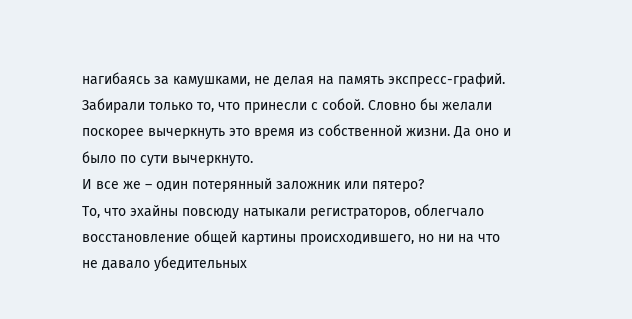нагибаясь за камушками, не делая на память экспресс-графий. Забирали только то, что принесли с собой. Словно бы желали поскорее вычеркнуть это время из собственной жизни. Да оно и было по сути вычеркнуто.
И все же – один потерянный заложник или пятеро?
То, что эхайны повсюду натыкали регистраторов, облегчало восстановление общей картины происходившего, но ни на что не давало убедительных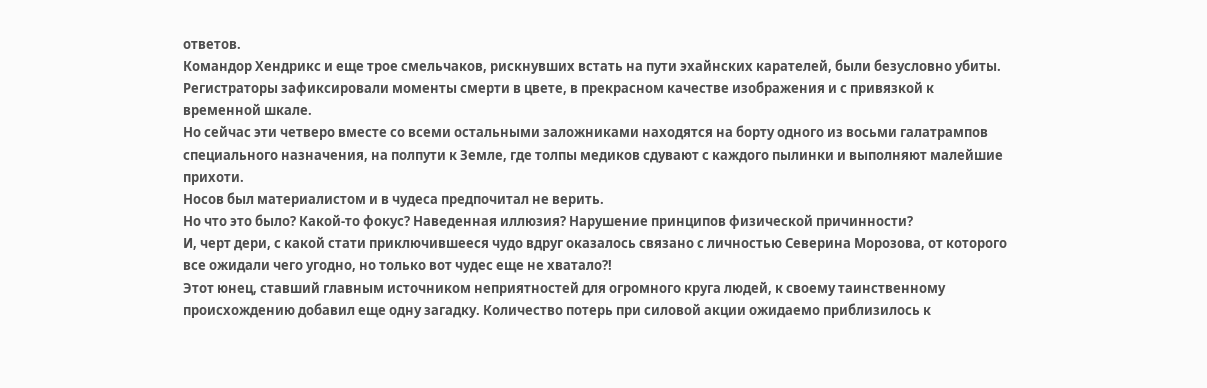ответов.
Командор Хендрикс и еще трое смельчаков, рискнувших встать на пути эхайнских карателей, были безусловно убиты.
Регистраторы зафиксировали моменты смерти в цвете, в прекрасном качестве изображения и с привязкой к временной шкале.
Но сейчас эти четверо вместе со всеми остальными заложниками находятся на борту одного из восьми галатрампов специального назначения, на полпути к Земле, где толпы медиков сдувают с каждого пылинки и выполняют малейшие прихоти.
Носов был материалистом и в чудеса предпочитал не верить.
Но что это было? Какой-то фокус? Наведенная иллюзия? Нарушение принципов физической причинности?
И, черт дери, с какой стати приключившееся чудо вдруг оказалось связано с личностью Северина Морозова, от которого все ожидали чего угодно, но только вот чудес еще не хватало?!
Этот юнец, ставший главным источником неприятностей для огромного круга людей, к своему таинственному происхождению добавил еще одну загадку. Количество потерь при силовой акции ожидаемо приблизилось к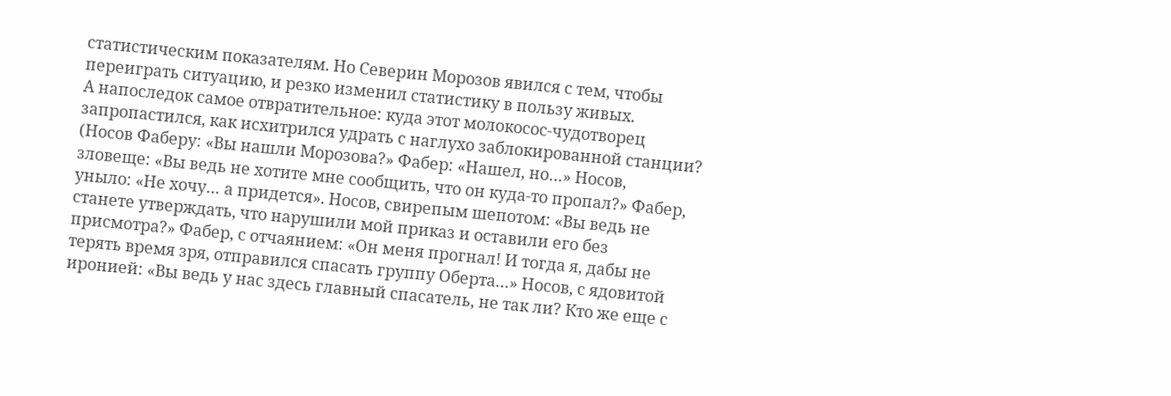статистическим показателям. Но Северин Морозов явился с тем, чтобы переиграть ситуацию, и резко изменил статистику в пользу живых.
А напоследок самое отвратительное: куда этот молокосос-чудотворец запропастился, как исхитрился удрать с наглухо заблокированной станции? (Носов Фаберу: «Вы нашли Морозова?» Фабер: «Нашел, но…» Носов, зловеще: «Вы ведь не хотите мне сообщить, что он куда-то пропал?» Фабер, уныло: «Не хочу… а придется». Носов, свирепым шепотом: «Вы ведь не станете утверждать, что нарушили мой приказ и оставили его без присмотра?» Фабер, с отчаянием: «Он меня прогнал! И тогда я, дабы не терять время зря, отправился спасать группу Оберта…» Носов, с ядовитой иронией: «Вы ведь у нас здесь главный спасатель, не так ли? Кто же еще с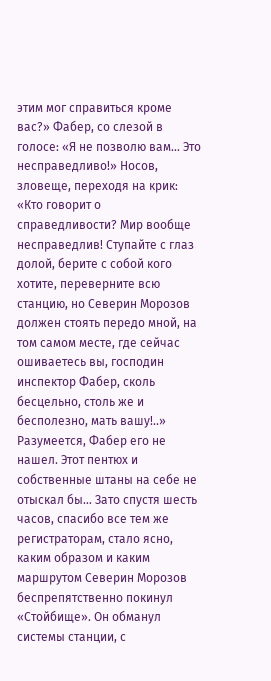этим мог справиться кроме вас?» Фабер, со слезой в голосе: «Я не позволю вам… Это несправедливо!» Носов, зловеще, переходя на крик: «Кто говорит о справедливости? Мир вообще несправедлив! Ступайте с глаз долой, берите с собой кого хотите, переверните всю станцию, но Северин Морозов должен стоять передо мной, на том самом месте, где сейчас ошиваетесь вы, господин инспектор Фабер, сколь бесцельно, столь же и бесполезно, мать вашу!..» Разумеется, Фабер его не нашел. Этот пентюх и собственные штаны на себе не отыскал бы… Зато спустя шесть часов, спасибо все тем же регистраторам, стало ясно, каким образом и каким маршрутом Северин Морозов беспрепятственно покинул «Стойбище». Он обманул системы станции, с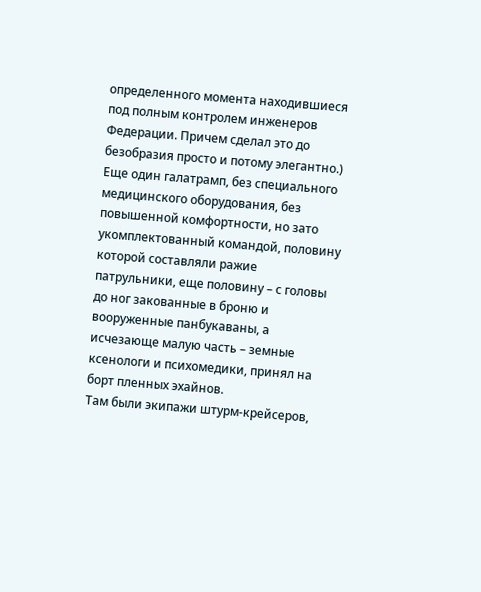определенного момента находившиеся под полным контролем инженеров Федерации. Причем сделал это до безобразия просто и потому элегантно.)
Еще один галатрамп, без специального медицинского оборудования, без повышенной комфортности, но зато укомплектованный командой, половину которой составляли ражие патрульники, еще половину – с головы до ног закованные в броню и вооруженные панбукаваны, а исчезающе малую часть – земные ксенологи и психомедики, принял на борт пленных эхайнов.
Там были экипажи штурм-крейсеров,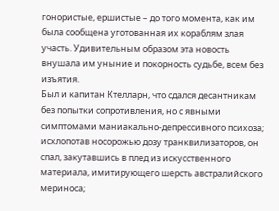гонористые, ершистые – до того момента, как им была сообщена уготованная их кораблям злая участь. Удивительным образом эта новость внушала им уныние и покорность судьбе, всем без изъятия.
Был и капитан Ктелларн, что сдался десантникам без попытки сопротивления, но с явными симптомами маниакально-депрессивного психоза; исхлопотав носорожью дозу транквилизаторов, он спал, закутавшись в плед из искусственного материала, имитирующего шерсть австралийского мериноса;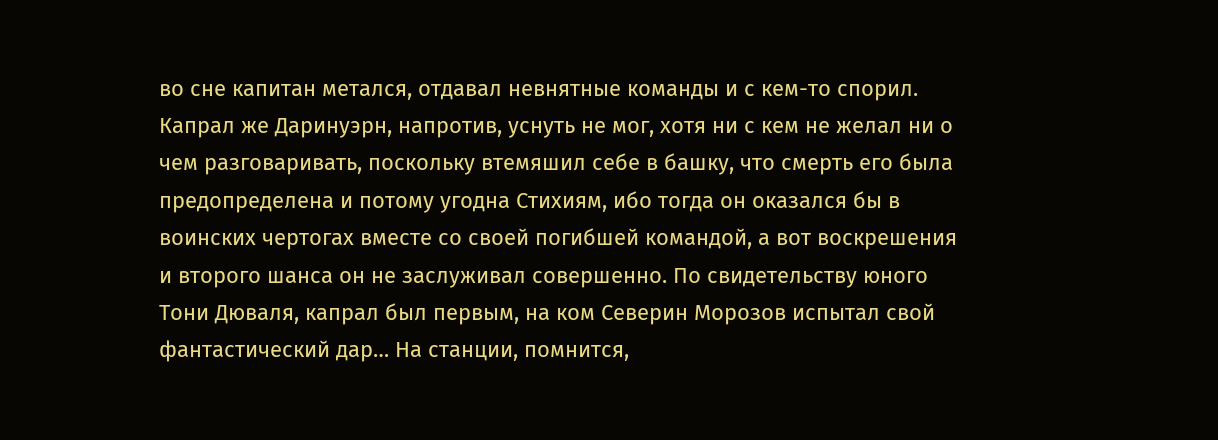во сне капитан метался, отдавал невнятные команды и с кем-то спорил.
Капрал же Даринуэрн, напротив, уснуть не мог, хотя ни с кем не желал ни о чем разговаривать, поскольку втемяшил себе в башку, что смерть его была предопределена и потому угодна Стихиям, ибо тогда он оказался бы в воинских чертогах вместе со своей погибшей командой, а вот воскрешения и второго шанса он не заслуживал совершенно. По свидетельству юного Тони Дюваля, капрал был первым, на ком Северин Морозов испытал свой фантастический дар… На станции, помнится,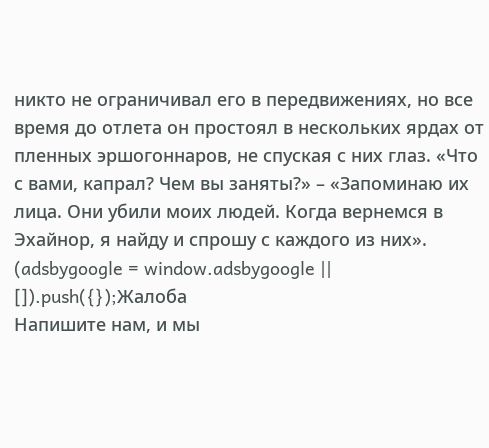никто не ограничивал его в передвижениях, но все время до отлета он простоял в нескольких ярдах от пленных эршогоннаров, не спуская с них глаз. «Что с вами, капрал? Чем вы заняты?» – «Запоминаю их лица. Они убили моих людей. Когда вернемся в Эхайнор, я найду и спрошу с каждого из них».
(adsbygoogle = window.adsbygoogle || []).push({});Жалоба
Напишите нам, и мы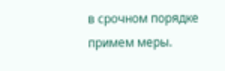в срочном порядке примем меры.